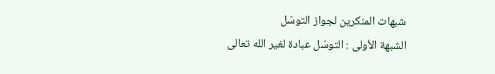شبهات المنكرين لجواز التوسّل
الشبهة الأولى : التوسّل عبادة لغير الله تعالى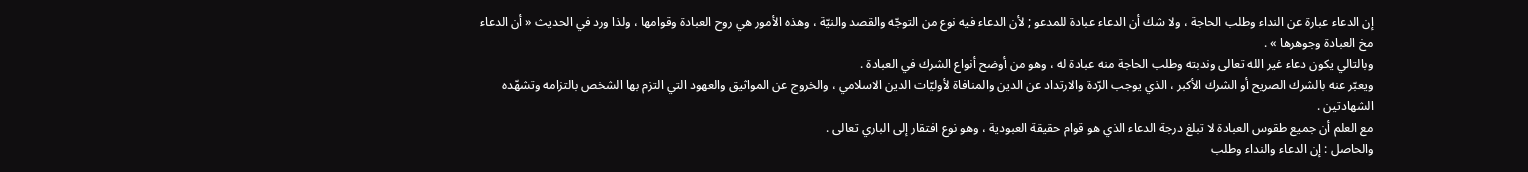إن الدعاء عبارة عن النداء وطلب الحاجة ، ولا شك أن الدعاء عبادة للمدعو ; لأن الدعاء فيه نوع من التوجّه والقصد والنيّة ، وهذه الأمور هي روح العبادة وقوامها ، ولذا ورد في الحديث « أن الدعاء مخ العبادة وجوهرها » .
وبالتالي يكون دعاء غير الله تعالى وندبته وطلب الحاجة منه عبادة له ، وهو من أوضح أنواع الشرك في العبادة .
ويعبّر عنه بالشرك الصريح أو الشرك الأكبر ، الذي يوجب الرّدة والارتداد عن الدين والمنافاة لأوليّات الدين الاسلامي ، والخروج عن المواثيق والعهود التي التزم بها الشخص بالتزامه وتشهّده الشهادتين .
مع العلم أن جميع طقوس العبادة لا تبلغ درجة الدعاء الذي هو قوام حقيقة العبودية ، وهو نوع افتقار إلى الباري تعالى .
والحاصل : إن الدعاء والنداء وطلب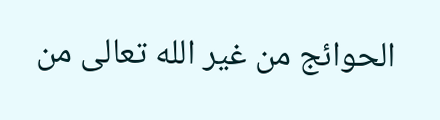الحوائج من غير الله تعالى من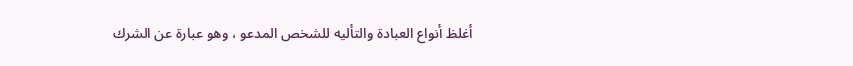أغلظ أنواع العبادة والتأليه للشخص المدعو ، وهو عبارة عن الشرك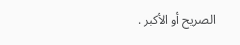الصريح أو الأكبر .